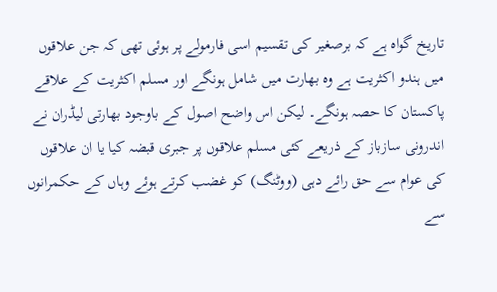تاریخ گواہ ہے کہ برصغیر کی تقسیم اسی فارمولے پر ہوئی تھی کہ جن علاقوں میں ہندو اکثریت ہے وہ بھارت میں شامل ہونگے اور مسلم اکثریت کے علاقے پاکستان کا حصہ ہونگے۔ لیکن اس واضح اصول کے باوجود بھارتی لیڈران نے اندرونی سازباز کے ذریعے کئی مسلم علاقوں پر جبری قبضہ کیا یا ان علاقوں کی عوام سے حق رائے دہی (ووٹنگ) کو غضب کرتے ہوئے وہاں کے حکمرانوں سے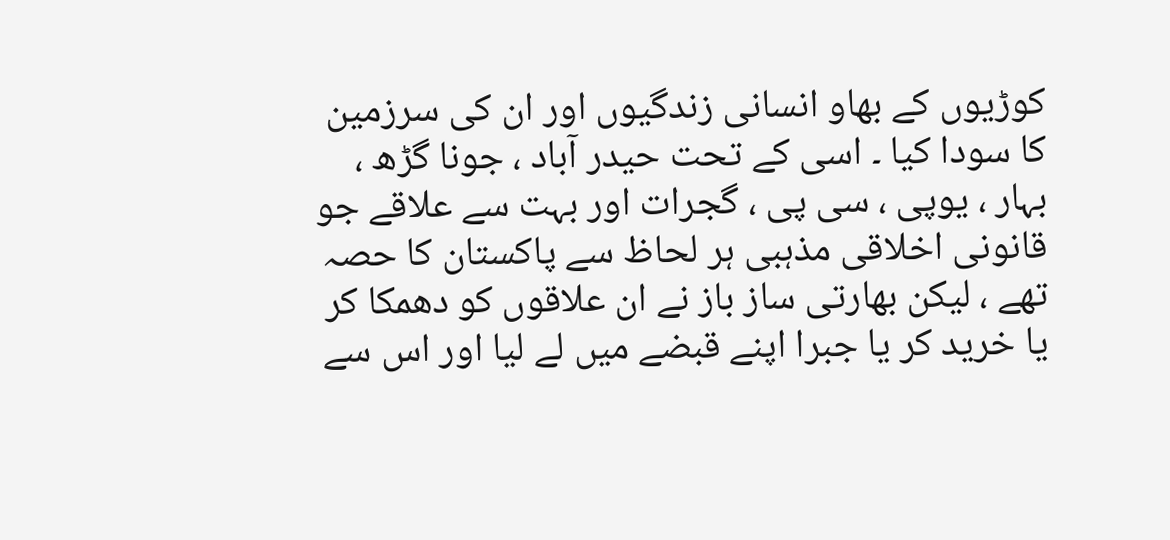کوڑیوں کے بھاو انسانی زندگیوں اور ان کی سرزمین کا سودا کیا ۔ اسی کے تحت حیدر آباد ، جونا گڑھ ، بہار ، یوپی ، سی پی ، گجرات اور بہت سے علاقے جو قانونی اخلاقی مذہبی ہر لحاظ سے پاکستان کا حصہ تھے ، لیکن بھارتی ساز باز نے ان علاقوں کو دھمکا کر یا خرید کر یا جبرا اپنے قبضے میں لے لیا اور اس سے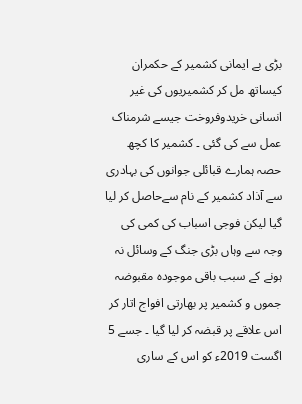بڑی بے ایمانی کشمیر کے حکمران کیساتھ مل کر کشمیریوں کی غیر انسانی خریدوفروخت جیسے شرمناک عمل سے کی گئی ۔ کشمیر کا کچھ حصہ ہمارے قبائلی جوانوں کی بہادری سے آذاد کشمیر کے نام سےحاصل کر لیا گیا لیکن فوجی اسباب کی کمی کی وجہ سے وہاں بڑی جنگ کے وسائل نہ ہونے کے سبب باقی موجودہ مقبوضہ جموں و کشمیر پر بھارتی افواج اتار کر اس علاقے پر قبضہ کر لیا گیا ۔ جسے 5 اگست 2019ء کو اس کے ساری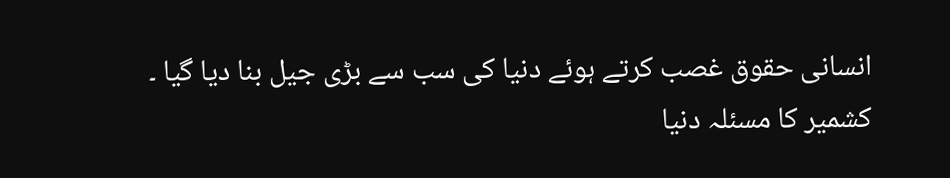انسانی حقوق غصب کرتے ہوئے دنیا کی سب سے بڑی جیل بنا دیا گیا ۔
کشمیر کا مسئلہ دنیا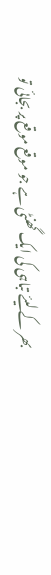بھر کے لیئے تباہی کی ایک گھنٹی ہے جو موقع موقع پر بجائی تو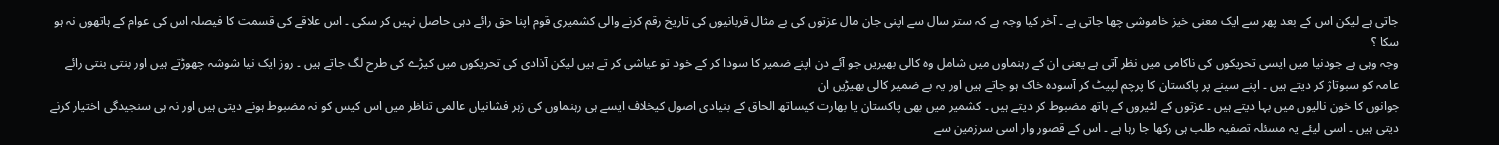جاتی ہے لیکن اس کے بعد پھر سے ایک معنی خیز خاموشی چھا جاتی ہے ۔ آخر کیا وجہ ہے کہ ستر سال سے اپنی جان مال عزتوں کی بے مثال قربانیوں کی تاریخ رقم کرنے والی کشمیری قوم اپنا حق رائے دہی حاصل نہیں کر سکی ۔ اس علاقے کی قسمت کا فیصلہ اس کی عوام کے ہاتھوں نہ ہو سکا ؟
وجہ وہی ہے جودنیا میں ایسی تحریکوں کی ناکامی میں نظر آتی ہے یعنی ان کے رہنماوں میں شامل وہ کالی بھیریں جو آئے دن اپنے ضمیر کا سودا کر کے خود تو عیاشی کر تے ہیں لیکن آذادی کی تحریکوں میں کیڑے کی طرح لگ جاتے ہیں ۔ روز ایک نیا شوشہ چھوڑتے ہیں اور بنتی بنتی رائے عامہ کو سبوتاژ کر دیتے ہیں ۔ اپنے سینے پر پاکستان کا پرچم لپیٹ کر آسودہ خاک ہو جاتے ہیں اور یہ بے ضمیر کالی بھیڑیں ان
جوانوں کا خون نالیوں میں بہا دیتے ہیں ۔ عزتوں کے لٹیروں کے ہاتھ مضبوط کر دیتے ہیں ۔ کشمیر میں بھی پاکستان یا بھارت کیساتھ الحاق کے بنیادی اصول کیخلاف ایسے ہی رہنماوں کی زہر فشانیاں عالمی تناظر میں اس کیس کو نہ مضبوط ہونے دیتی ہیں اور نہ ہی سنجیدگی اختیار کرنے دیتی ہیں ۔ اسی لیئے یہ مسئلہ تصفیہ طلب ہی رکھا جا رہا ہے ۔ اس کے قصور وار اسی سرزمین سے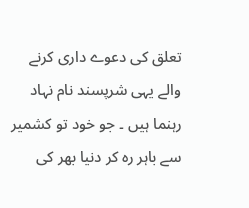تعلق کی دعوے داری کرنے والے یہی شرپسند نام نہاد رہنما ہیں ۔ جو خود تو کشمیر سے باہر رہ کر دنیا بھر کی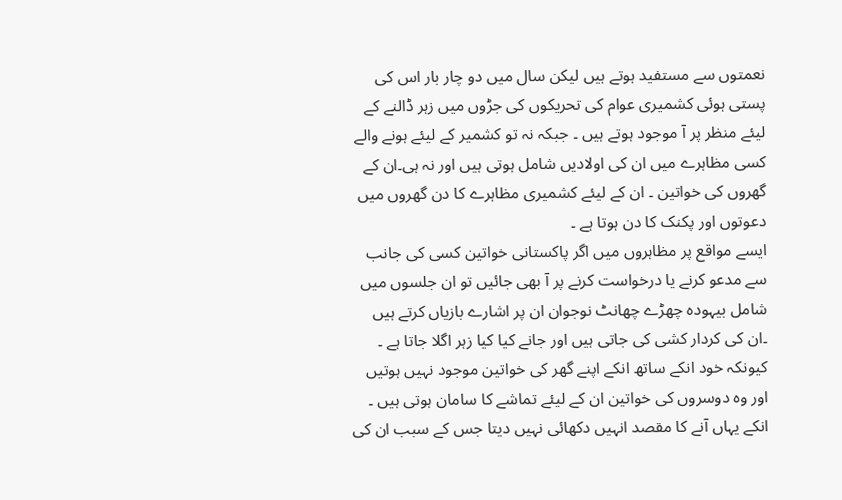نعمتوں سے مستفید ہوتے ہیں لیکن سال میں دو چار بار اس کی پستی ہوئی کشمیری عوام کی تحریکوں کی جڑوں میں زہر ڈالنے کے لیئے منظر پر آ موجود ہوتے ہیں ۔ جبکہ نہ تو کشمیر کے لیئے ہونے والے کسی مظاہرے میں ان کی اولادیں شامل ہوتی ہیں اور نہ ہی۔ان کے گھروں کی خواتین ۔ ان کے لیئے کشمیری مظاہرے کا دن گھروں میں دعوتوں اور پکنک کا دن ہوتا ہے ۔
ایسے مواقع پر مظاہروں میں اگر پاکستانی خواتین کسی کی جانب سے مدعو کرنے یا درخواست کرنے پر آ بھی جائیں تو ان جلسوں میں شامل بیہودہ چھڑے چھانٹ نوجوان ان پر اشارے بازیاں کرتے ہیں ۔ان کی کردار کشی کی جاتی ہیں اور جانے کیا کیا زہر اگلا جاتا ہے ۔ کیونکہ خود انکے ساتھ انکے اپنے گھر کی خواتین موجود نہیں ہوتیں اور وہ دوسروں کی خواتین ان کے لیئے تماشے کا سامان ہوتی ہیں ۔ انکے یہاں آنے کا مقصد انہیں دکھائی نہیں دیتا جس کے سبب ان کی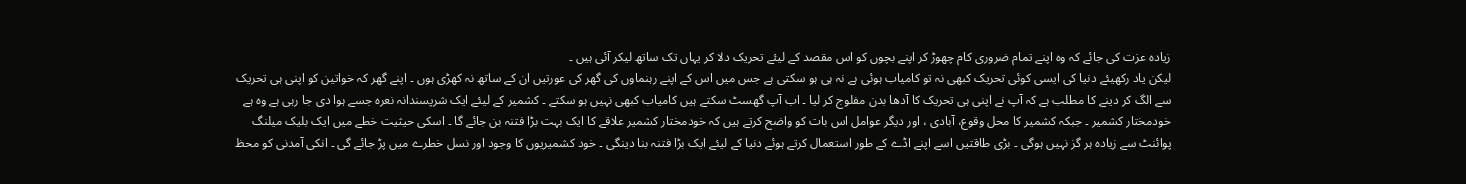زیادہ عزت کی جائے کہ وہ اپنے تمام ضروری کام چھوڑ کر اپنے بچوں کو اس مقصد کے لیئے تحریک دلا کر یہاں تک ساتھ لیکر آئی ہیں ۔
لیکن یاد رکھیئے دنیا کی ایسی کوئی تحریک کبھی نہ تو کامیاب ہوئی ہے نہ ہی ہو سکتی ہے جس میں اس کے اپنے رہنماوں کی گھر کی عورتیں ان کے ساتھ نہ کھڑی ہوں ۔ اپنے گھر کہ خواتین کو اپنی ہی تحریک سے الگ کر دینے کا مطلب ہے کہ آپ نے اپنی ہی تحریک کا آدھا بدن مفلوج کر لیا ۔ اب آپ گھسٹ سکتے ہیں کامیاب کبھی نہیں ہو سکتے ۔ کشمیر کے لیئے ایک شرپسندانہ نعرہ جسے ہوا دی جا رہی ہے وہ ہے خودمختار کشمیر ۔ جبکہ کشمیر کا محل وقوع، آبادی ، اور دیگر عوامل اس بات کو واضح کرتے ہیں کہ خودمختار کشمیر علاقے کا ایک بہت بڑا فتنہ بن جائے گا ۔ اسکی حیثیت خطے میں ایک بلیک میلنگ پوائنٹ سے زیادہ ہر گز نہیں ہوگی ۔ بڑی طاقتیں اسے اپنے اڈے کے طور استعمال کرتے ہوئے دنیا کے لیئے ایک بڑا فتنہ بنا دینگی ۔ خود کشمیریوں کا وجود اور نسل خطرے میں پڑ جائے گی ۔ انکی آمدنی کو محظ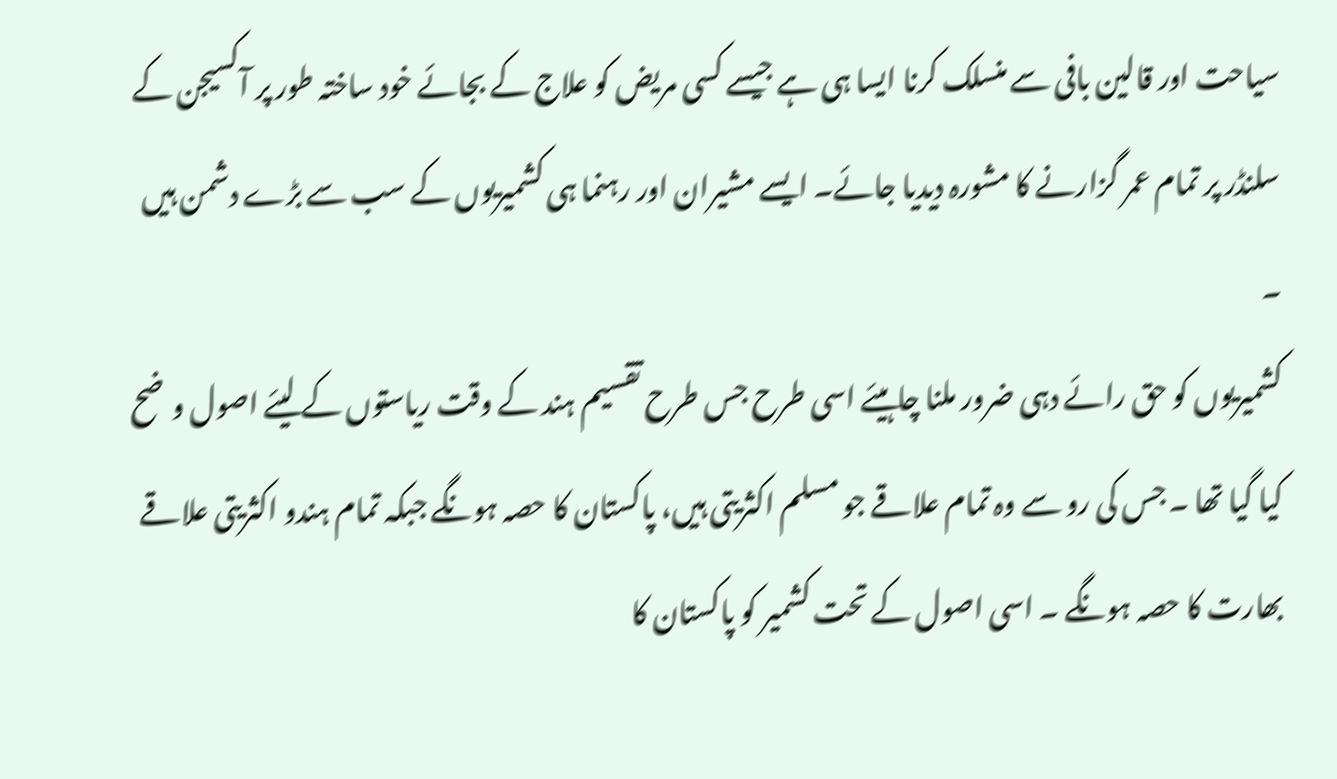سیاحت اور قالین بافی سے منسلک کرنا ایسا ہی ہے جیسے کسی مریض کو علاج کے بجائے خود ساختہ طور پر آکسیجن کے سلنڈر پر تمام عمر گزارنے کا مشورہ دیدیا جائے۔ ایسے مشیران اور رہنما ہی کشمیریوں کے سب سے بڑے دشمن ہیں ۔
کشمیریوں کو حق رائے دہی ضرور ملنا چاہیئے اسی طرح جس طرح تقسیم ہند کے وقت ریاستوں کے لیئے اصول وضح کیا گیا تھا ۔ جس کی رو سے وہ تمام علاقے جو مسلم اکثریتی ہیں، پاکستان کا حصہ ہونگے جبکہ تمام ہندو اکثریتی علاقے بھارت کا حصہ ہونگے ۔ اسی اصول کے تحت کشمیر کو پاکستان کا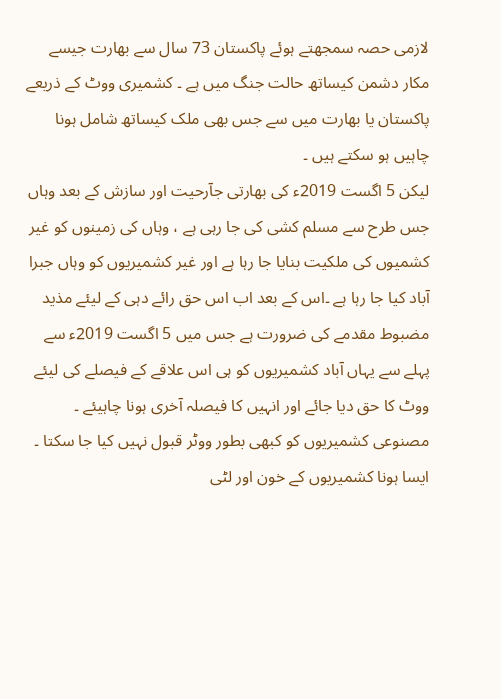لازمی حصہ سمجھتے ہوئے پاکستان 73 سال سے بھارت جیسے مکار دشمن کیساتھ حالت جنگ میں ہے ۔ کشمیری ووٹ کے ذریعے پاکستان یا بھارت میں سے جس بھی ملک کیساتھ شامل ہونا چاہیں ہو سکتے ہیں ۔
لیکن 5 اگست 2019ء کی بھارتی جآرحیت اور سازش کے بعد وہاں جس طرح سے مسلم کشی کی جا رہی ہے ، وہاں کی زمینوں کو غیر کشمیوں کی ملکیت بنایا جا رہا ہے اور غیر کشمیریوں کو وہاں جبرا آباد کیا جا رہا ہے ۔اس کے بعد اب اس حق رائے دہی کے لیئے مذید مضبوط مقدمے کی ضرورت ہے جس میں 5 اگست 2019ء سے پہلے سے یہاں آباد کشمیریوں کو ہی اس علاقے کے فیصلے کی لیئے ووٹ کا حق دیا جائے اور انہیں کا فیصلہ آخری ہونا چاہیئے ۔ مصنوعی کشمیریوں کو کبھی بطور ووٹر قبول نہیں کیا جا سکتا ۔ ایسا ہونا کشمیریوں کے خون اور لٹی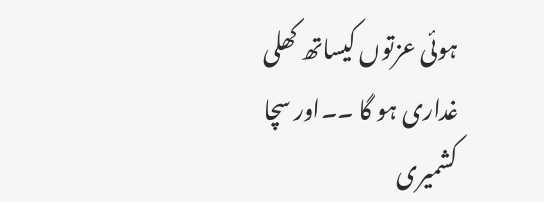ہوئی عزتوں کیساتھ کھلی غداری ہو گا ۔۔اور سچا کشمیری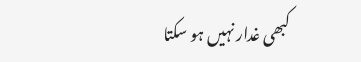کبھی غدار نہیں ہو سکتا